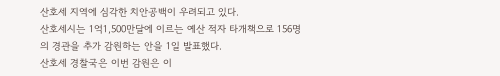산호세 지역에 심각한 치안공백이 우려되고 있다.
산호세시는 1억1,500만달에 이르는 예산 적자 타개책으로 156명의 경관을 추가 감원하는 안을 1일 발표했다.
산호세 경찰국은 이번 감원은 이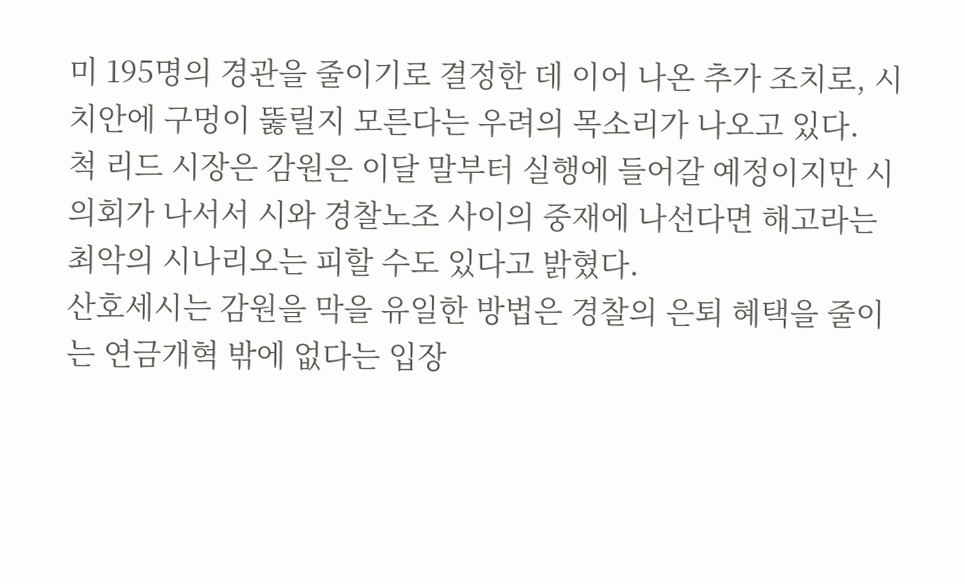미 195명의 경관을 줄이기로 결정한 데 이어 나온 추가 조치로, 시 치안에 구멍이 뚫릴지 모른다는 우려의 목소리가 나오고 있다.
척 리드 시장은 감원은 이달 말부터 실행에 들어갈 예정이지만 시의회가 나서서 시와 경찰노조 사이의 중재에 나선다면 해고라는 최악의 시나리오는 피할 수도 있다고 밝혔다.
산호세시는 감원을 막을 유일한 방법은 경찰의 은퇴 혜택을 줄이는 연금개혁 밖에 없다는 입장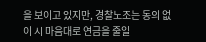을 보이고 있지만, 경찰노조는 동의 없이 시 마음대로 연금을 줄일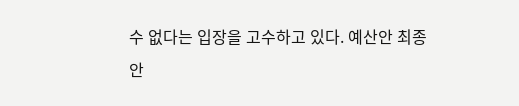수 없다는 입장을 고수하고 있다. 예산안 최종안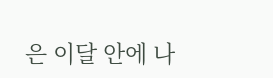은 이달 안에 나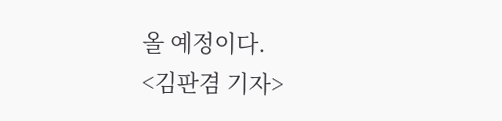올 예정이다.
<김판겸 기자>